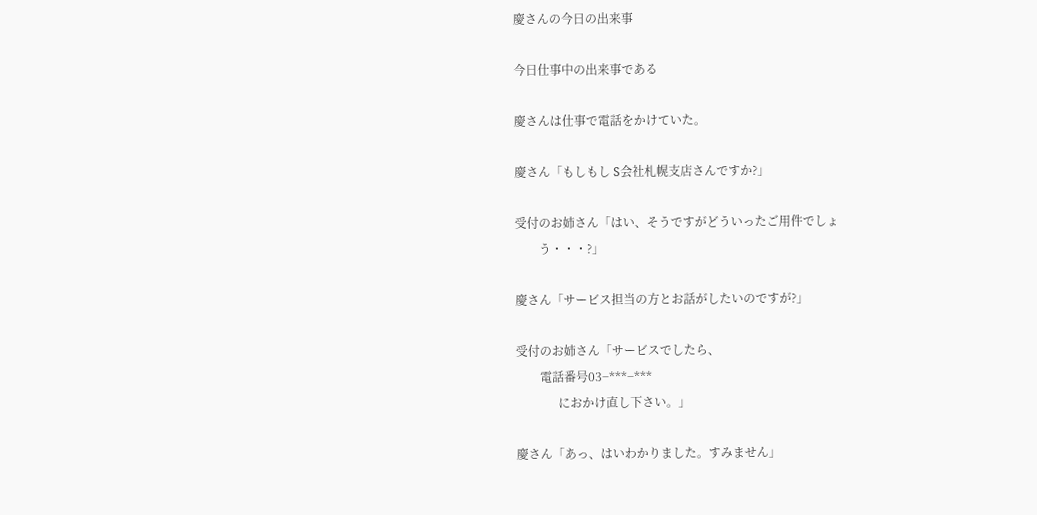慶さんの今日の出来事

今日仕事中の出来事である

慶さんは仕事で電話をかけていた。

慶さん「もしもし S会社札幌支店さんですか?」

受付のお姉さん「はい、そうですがどういったご用件でしょ
        う・・・?」

慶さん「サービス担当の方とお話がしたいのですが?」

受付のお姉さん「サービスでしたら、
        電話番号03−***−***
              におかけ直し下さい。」

慶さん「あっ、はいわかりました。すみません」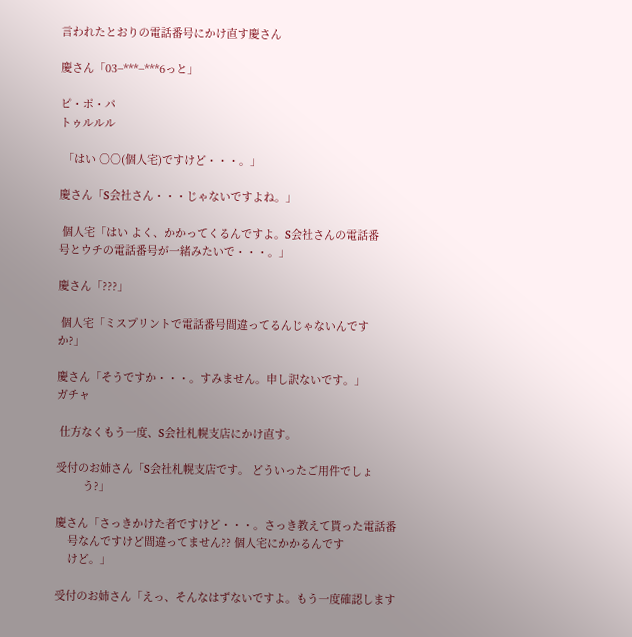言われたとおりの電話番号にかけ直す慶さん

慶さん「03−***−***6っと」

ピ・ポ・パ
トゥルルル

 「はい ○○(個人宅)ですけど・・・。」

慶さん「S会社さん・・・じゃないですよね。」

 個人宅「はい よく、かかってくるんですよ。S会社さんの電話番
号とウチの電話番号が一緒みたいで・・・。」

慶さん「???」

 個人宅「ミスプリントで電話番号間違ってるんじゃないんです
か?」

慶さん「そうですか・・・。すみません。申し訳ないです。」
ガチャ

 仕方なくもう一度、S会社札幌支店にかけ直す。

受付のお姉さん「S会社札幌支店です。 どういったご用件でしょ
         う?」

慶さん「さっきかけた者ですけど・・・。さっき教えて貰った電話番
    号なんですけど間違ってません?? 個人宅にかかるんです
    けど。」

受付のお姉さん「えっ、そんなはずないですよ。もう一度確認します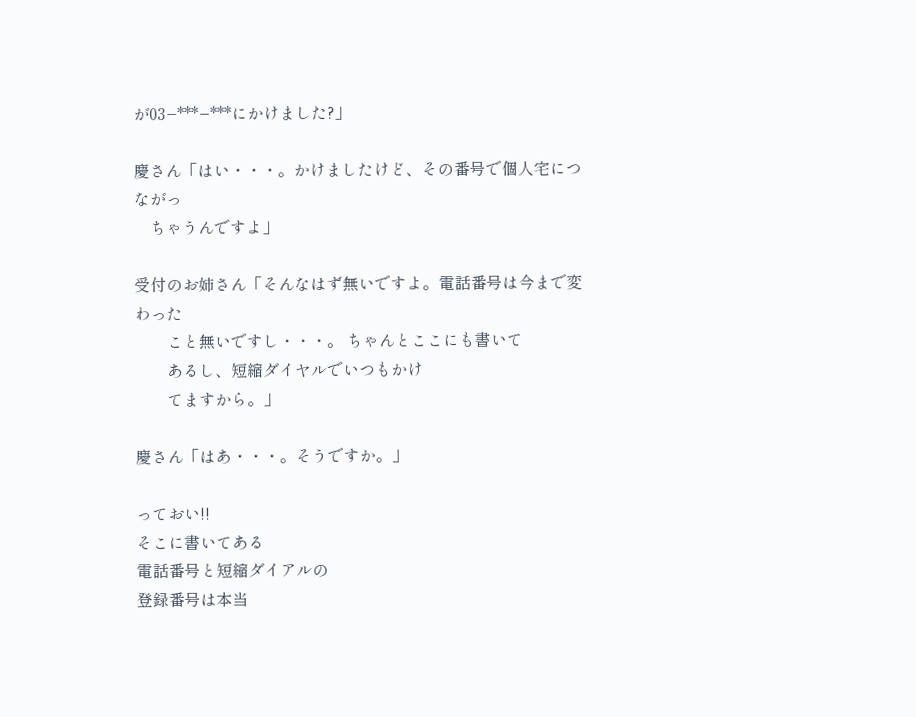が03−***−***にかけました?」

慶さん「はい・・・。かけましたけど、その番号で個人宅につながっ
    ちゃうんですよ」

受付のお姉さん「そんなはず無いですよ。電話番号は今まで変わった
        こと無いですし・・・。 ちゃんとここにも書いて
        あるし、短縮ダイヤルでいつもかけ
        てますから。」

慶さん「はあ・・・。そうですか。」

っておい!!
そこに書いてある
電話番号と短縮ダイアルの
登録番号は本当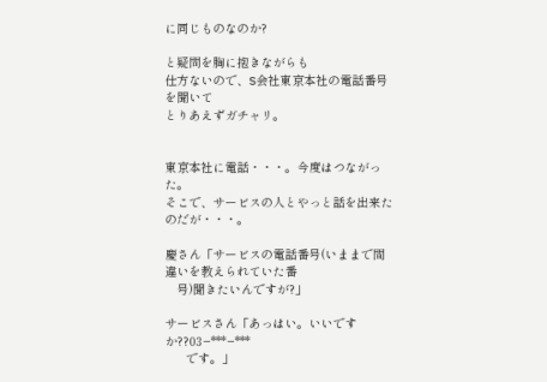に同じものなのか?

と疑問を胸に抱きながらも
仕方ないので、S会社東京本社の電話番号を聞いて
とりあえずガチャリ。


東京本社に電話・・・。今度はつながった。
そこで、サービスの人とやっと話を出来たのだが・・・。

慶さん「サービスの電話番号(いままで間違いを教えられていた番
    号)聞きたいんですが?」

サービスさん「あっはい。いいですか??03−***−***
       です。」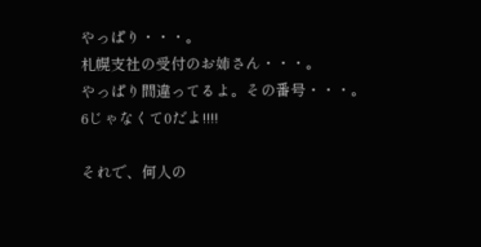やっぱり・・・。
札幌支社の受付のお姉さん・・・。
やっぱり間違ってるよ。その番号・・・。
6じゃなくて0だよ!!!!

それで、何人の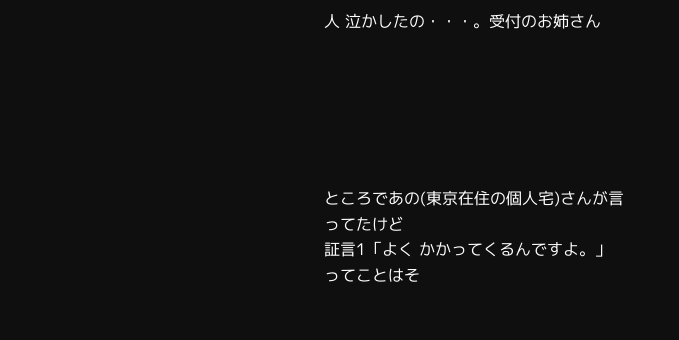人 泣かしたの・・・。受付のお姉さん






ところであの(東京在住の個人宅)さんが言ってたけど
証言1「よく かかってくるんですよ。」
ってことはそ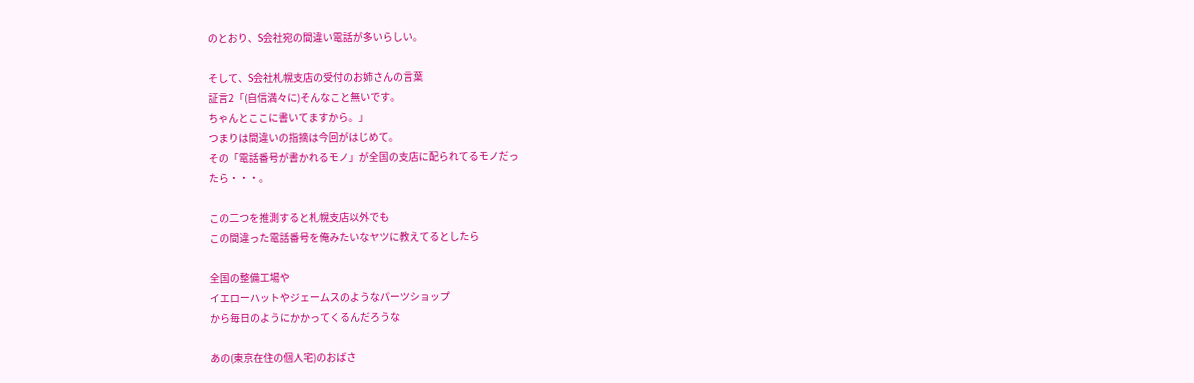のとおり、S会社宛の間違い電話が多いらしい。

そして、S会社札幌支店の受付のお姉さんの言葉
証言2「(自信満々に)そんなこと無いです。
ちゃんとここに書いてますから。」
つまりは間違いの指摘は今回がはじめて。
その「電話番号が書かれるモノ」が全国の支店に配られてるモノだっ
たら・・・。

この二つを推測すると札幌支店以外でも
この間違った電話番号を俺みたいなヤツに教えてるとしたら

全国の整備工場や
イエローハットやジェームスのようなパーツショップ
から毎日のようにかかってくるんだろうな

あの(東京在住の個人宅)のおばさ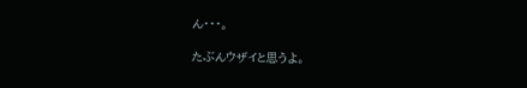ん・・・。

たぶんウザイと思うよ。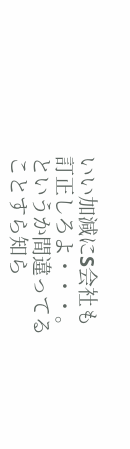いい加減にS会社も訂正しろよ・・・。
というか間違ってることすら知ら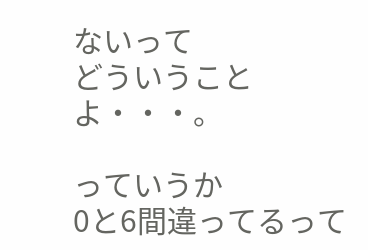ないって
どういうことよ・・・。

っていうか
0と6間違ってるって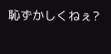恥ずかしくねぇ?